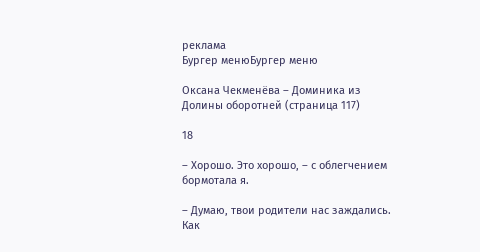реклама
Бургер менюБургер меню

Оксана Чекменёва – Доминика из Долины оборотней (страница 117)

18

– Хорошо. Это хорошо, – с облегчением бормотала я.

– Думаю, твои родители нас заждались. Как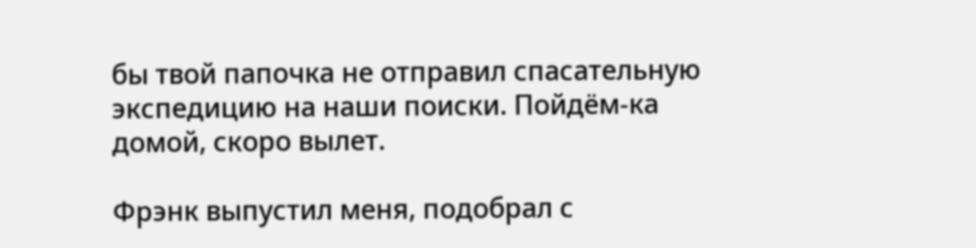бы твой папочка не отправил спасательную экспедицию на наши поиски. Пойдём-ка домой, скоро вылет.

Фрэнк выпустил меня, подобрал с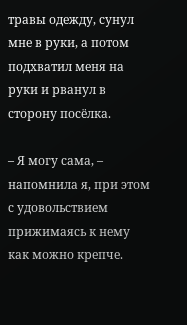травы одежду, сунул мне в руки, а потом подхватил меня на руки и рванул в сторону посёлка.

– Я могу сама, – напомнила я, при этом с удовольствием прижимаясь к нему как можно крепче.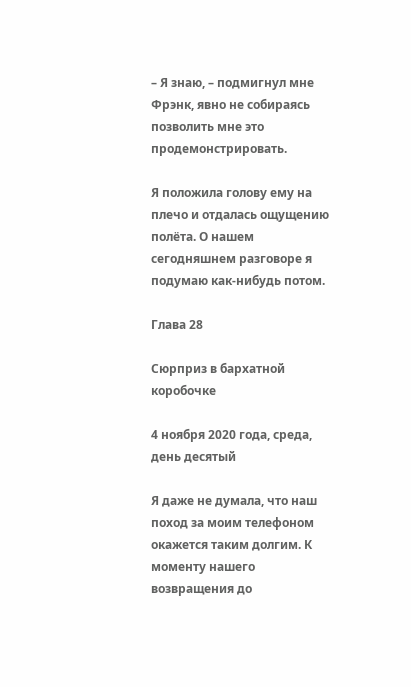– Я знаю, – подмигнул мне Фрэнк, явно не собираясь позволить мне это продемонстрировать.

Я положила голову ему на плечо и отдалась ощущению полёта. О нашем сегодняшнем разговоре я подумаю как-нибудь потом.

Глава 28

Сюрприз в бархатной коробочке

4 ноября 2020 года, среда, день десятый

Я даже не думала, что наш поход за моим телефоном окажется таким долгим. К моменту нашего возвращения до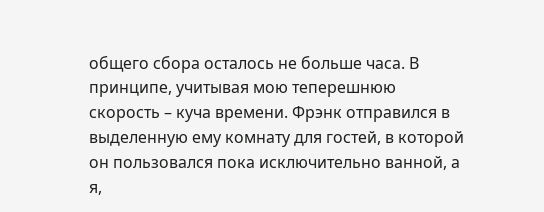общего сбора осталось не больше часа. В принципе, учитывая мою теперешнюю скорость – куча времени. Фрэнк отправился в выделенную ему комнату для гостей, в которой он пользовался пока исключительно ванной, а я,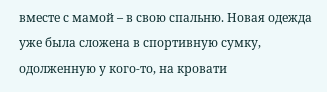вместе с мамой – в свою спальню. Новая одежда уже была сложена в спортивную сумку, одолженную у кого-то, на кровати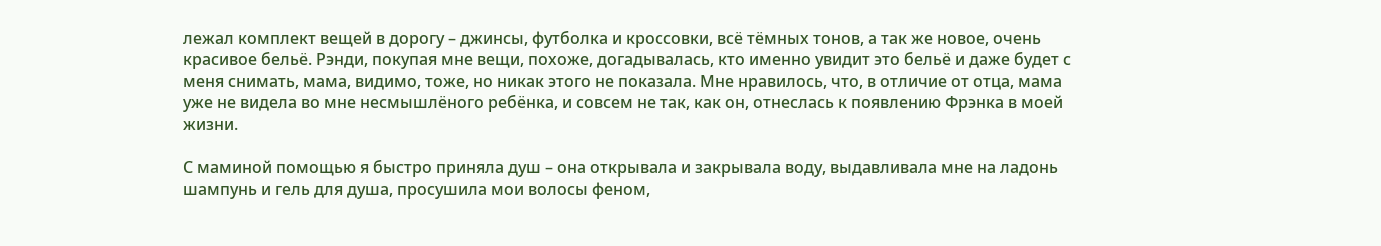лежал комплект вещей в дорогу – джинсы, футболка и кроссовки, всё тёмных тонов, а так же новое, очень красивое бельё. Рэнди, покупая мне вещи, похоже, догадывалась, кто именно увидит это бельё и даже будет с меня снимать, мама, видимо, тоже, но никак этого не показала. Мне нравилось, что, в отличие от отца, мама уже не видела во мне несмышлёного ребёнка, и совсем не так, как он, отнеслась к появлению Фрэнка в моей жизни.

С маминой помощью я быстро приняла душ – она открывала и закрывала воду, выдавливала мне на ладонь шампунь и гель для душа, просушила мои волосы феном,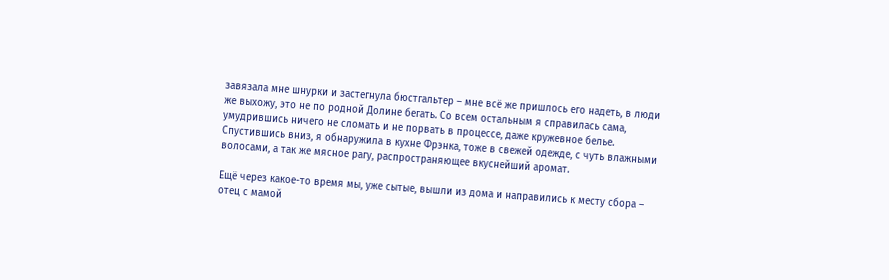завязала мне шнурки и застегнула бюстгальтер – мне всё же пришлось его надеть, в люди же выхожу, это не по родной Долине бегать. Со всем остальным я справилась сама, умудрившись ничего не сломать и не порвать в процессе, даже кружевное белье. Спустившись вниз, я обнаружила в кухне Фрэнка, тоже в свежей одежде, с чуть влажными волосами, а так же мясное рагу, распространяющее вкуснейший аромат.

Ещё через какое-то время мы, уже сытые, вышли из дома и направились к месту сбора – отец с мамой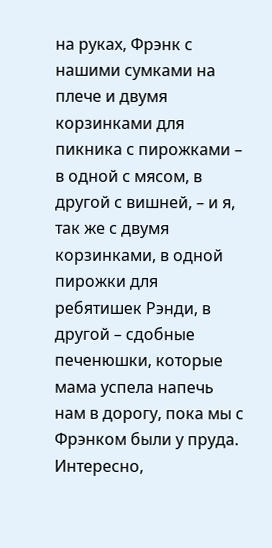на руках, Фрэнк с нашими сумками на плече и двумя корзинками для пикника с пирожками – в одной с мясом, в другой с вишней, – и я, так же с двумя корзинками, в одной пирожки для ребятишек Рэнди, в другой – сдобные печенюшки, которые мама успела напечь нам в дорогу, пока мы с Фрэнком были у пруда. Интересно,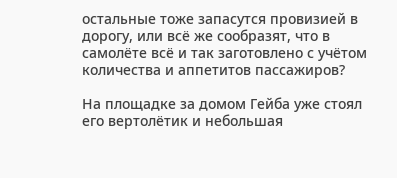остальные тоже запасутся провизией в дорогу, или всё же сообразят, что в самолёте всё и так заготовлено с учётом количества и аппетитов пассажиров?

На площадке за домом Гейба уже стоял его вертолётик и небольшая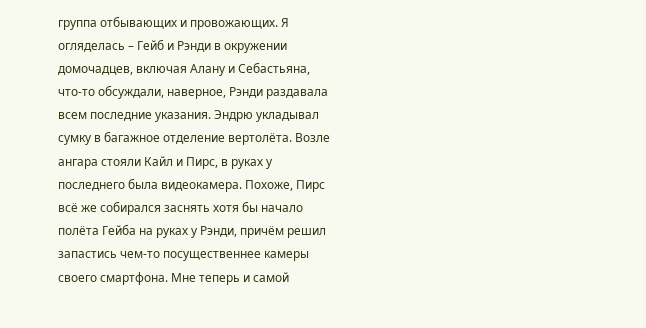группа отбывающих и провожающих. Я огляделась – Гейб и Рэнди в окружении домочадцев, включая Алану и Себастьяна, что-то обсуждали, наверное, Рэнди раздавала всем последние указания. Эндрю укладывал сумку в багажное отделение вертолёта. Возле ангара стояли Кайл и Пирс, в руках у последнего была видеокамера. Похоже, Пирс всё же собирался заснять хотя бы начало полёта Гейба на руках у Рэнди, причём решил запастись чем-то посущественнее камеры своего смартфона. Мне теперь и самой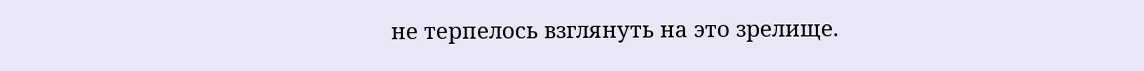не терпелось взглянуть на это зрелище.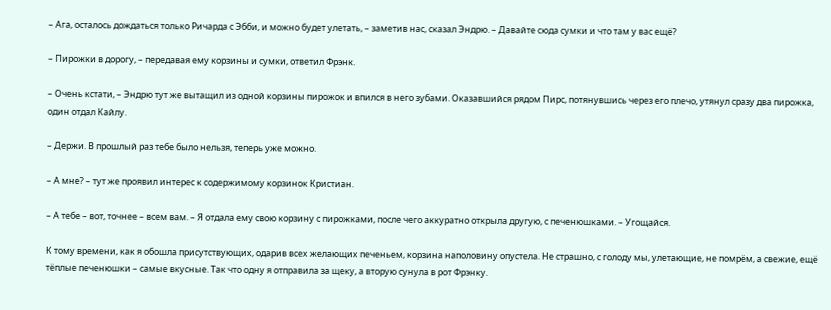– Ага, осталось дождаться только Ричарда с Эбби, и можно будет улетать, – заметив нас, сказал Эндрю. – Давайте сюда сумки и что там у вас ещё?

– Пирожки в дорогу, – передавая ему корзины и сумки, ответил Фрэнк.

– Очень кстати, – Эндрю тут же вытащил из одной корзины пирожок и впился в него зубами. Оказавшийся рядом Пирс, потянувшись через его плечо, утянул сразу два пирожка, один отдал Кайлу.

– Держи. В прошлый раз тебе было нельзя, теперь уже можно.

– А мне? – тут же проявил интерес к содержимому корзинок Кристиан.

– А тебе – вот, точнее – всем вам. – Я отдала ему свою корзину с пирожками, после чего аккуратно открыла другую, с печенюшками. – Угощайся.

К тому времени, как я обошла присутствующих, одарив всех желающих печеньем, корзина наполовину опустела. Не страшно, с голоду мы, улетающие, не помрём, а свежие, ещё тёплые печенюшки – самые вкусные. Так что одну я отправила за щеку, а вторую сунула в рот Фрэнку.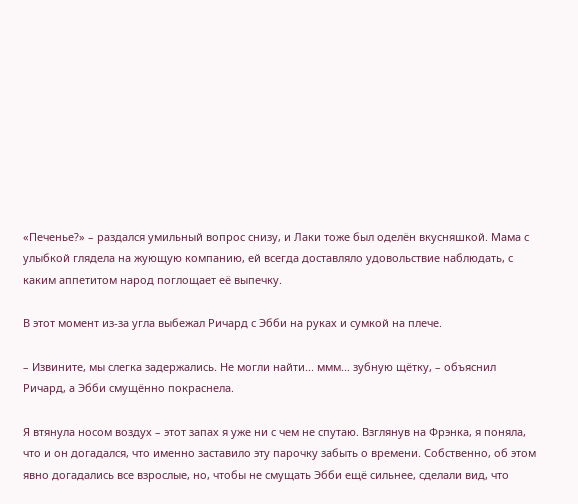«Печенье?» – раздался умильный вопрос снизу, и Лаки тоже был оделён вкусняшкой. Мама с улыбкой глядела на жующую компанию, ей всегда доставляло удовольствие наблюдать, с каким аппетитом народ поглощает её выпечку.

В этот момент из-за угла выбежал Ричард с Эбби на руках и сумкой на плече.

– Извините, мы слегка задержались. Не могли найти... ммм... зубную щётку, – объяснил Ричард, а Эбби смущённо покраснела.

Я втянула носом воздух – этот запах я уже ни с чем не спутаю. Взглянув на Фрэнка, я поняла, что и он догадался, что именно заставило эту парочку забыть о времени. Собственно, об этом явно догадались все взрослые, но, чтобы не смущать Эбби ещё сильнее, сделали вид, что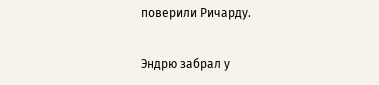поверили Ричарду.

Эндрю забрал у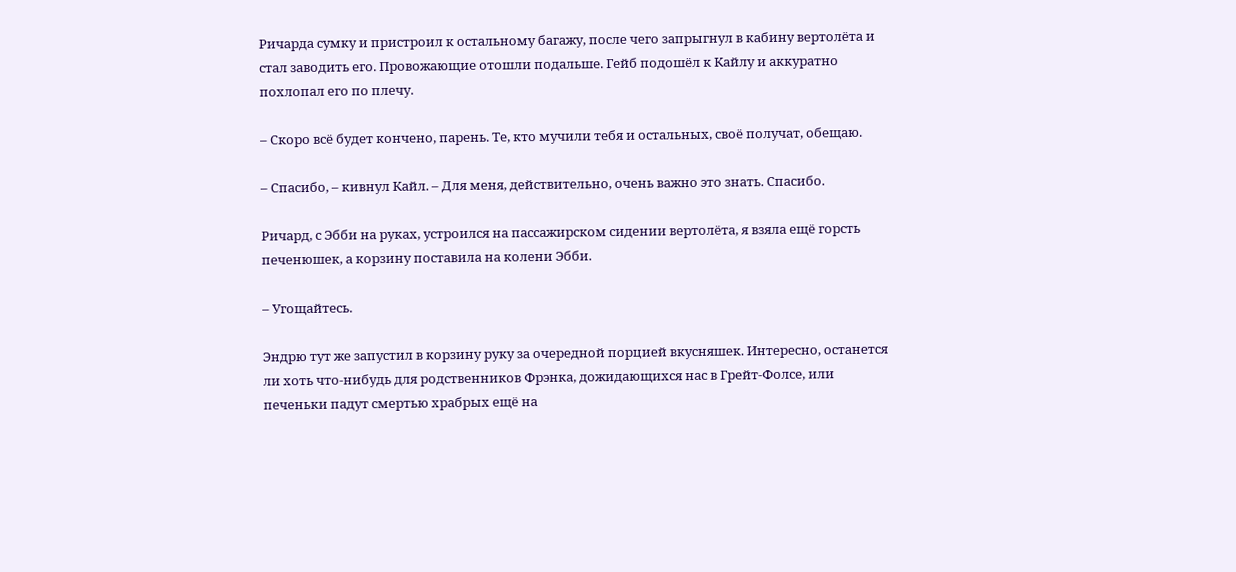Ричарда сумку и пристроил к остальному багажу, после чего запрыгнул в кабину вертолёта и стал заводить его. Провожающие отошли подальше. Гейб подошёл к Кайлу и аккуратно похлопал его по плечу.

– Скоро всё будет кончено, парень. Те, кто мучили тебя и остальных, своё получат, обещаю.

– Спасибо, – кивнул Кайл. – Для меня, действительно, очень важно это знать. Спасибо.

Ричард, с Эбби на руках, устроился на пассажирском сидении вертолёта, я взяла ещё горсть печенюшек, а корзину поставила на колени Эбби.

– Угощайтесь.

Эндрю тут же запустил в корзину руку за очередной порцией вкусняшек. Интересно, останется ли хоть что-нибудь для родственников Фрэнка, дожидающихся нас в Грейт-Фолсе, или печеньки падут смертью храбрых ещё на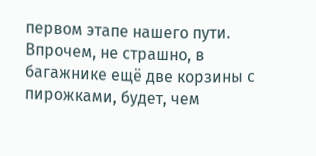первом этапе нашего пути. Впрочем, не страшно, в багажнике ещё две корзины с пирожками, будет, чем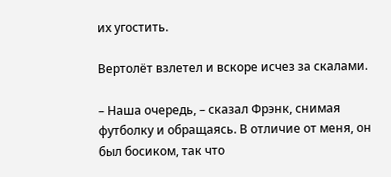их угостить.

Вертолёт взлетел и вскоре исчез за скалами.

– Наша очередь, – сказал Фрэнк, снимая футболку и обращаясь. В отличие от меня, он был босиком, так что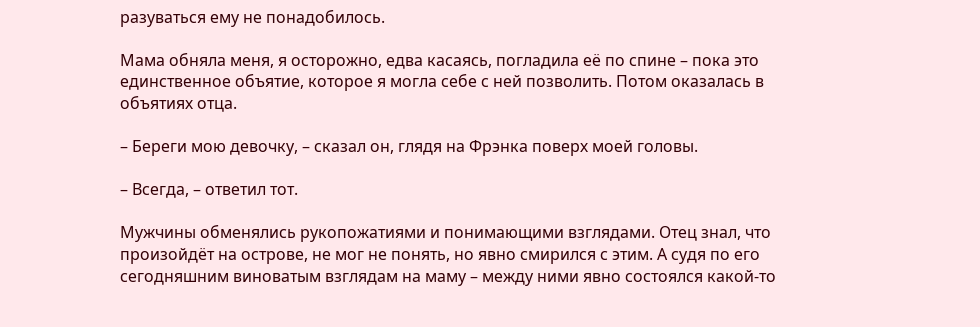разуваться ему не понадобилось.

Мама обняла меня, я осторожно, едва касаясь, погладила её по спине – пока это единственное объятие, которое я могла себе с ней позволить. Потом оказалась в объятиях отца.

– Береги мою девочку, – сказал он, глядя на Фрэнка поверх моей головы.

– Всегда, – ответил тот.

Мужчины обменялись рукопожатиями и понимающими взглядами. Отец знал, что произойдёт на острове, не мог не понять, но явно смирился с этим. А судя по его сегодняшним виноватым взглядам на маму – между ними явно состоялся какой-то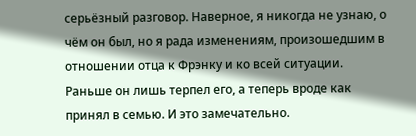серьёзный разговор. Наверное, я никогда не узнаю, о чём он был, но я рада изменениям, произошедшим в отношении отца к Фрэнку и ко всей ситуации. Раньше он лишь терпел его, а теперь вроде как принял в семью. И это замечательно.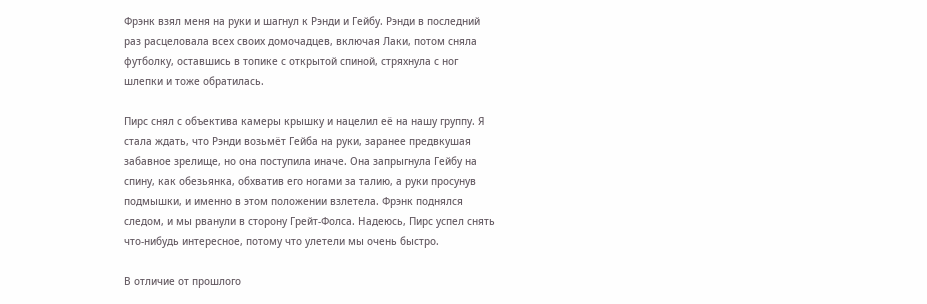Фрэнк взял меня на руки и шагнул к Рэнди и Гейбу. Рэнди в последний раз расцеловала всех своих домочадцев, включая Лаки, потом сняла футболку, оставшись в топике с открытой спиной, стряхнула с ног шлепки и тоже обратилась.

Пирс снял с объектива камеры крышку и нацелил её на нашу группу. Я стала ждать, что Рэнди возьмёт Гейба на руки, заранее предвкушая забавное зрелище, но она поступила иначе. Она запрыгнула Гейбу на спину, как обезьянка, обхватив его ногами за талию, а руки просунув подмышки, и именно в этом положении взлетела. Фрэнк поднялся следом, и мы рванули в сторону Грейт-Фолса. Надеюсь, Пирс успел снять что-нибудь интересное, потому что улетели мы очень быстро.

В отличие от прошлого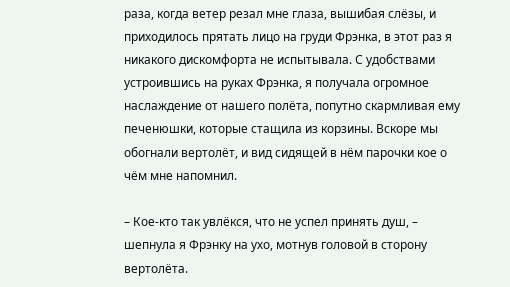раза, когда ветер резал мне глаза, вышибая слёзы, и приходилось прятать лицо на груди Фрэнка, в этот раз я никакого дискомфорта не испытывала. С удобствами устроившись на руках Фрэнка, я получала огромное наслаждение от нашего полёта, попутно скармливая ему печенюшки, которые стащила из корзины. Вскоре мы обогнали вертолёт, и вид сидящей в нём парочки кое о чём мне напомнил.

– Кое-кто так увлёкся, что не успел принять душ, – шепнула я Фрэнку на ухо, мотнув головой в сторону вертолёта.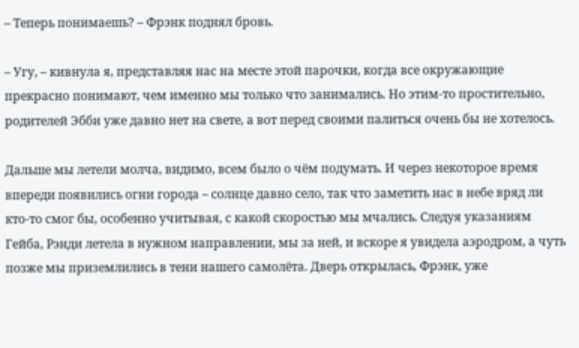– Теперь понимаешь? – Фрэнк поднял бровь.

– Угу, – кивнула я, представляя нас на месте этой парочки, когда все окружающие прекрасно понимают, чем именно мы только что занимались. Но этим-то простительно, родителей Эбби уже давно нет на свете, а вот перед своими палиться очень бы не хотелось.

Дальше мы летели молча, видимо, всем было о чём подумать. И через некоторое время впереди появились огни города – солнце давно село, так что заметить нас в небе вряд ли кто-то смог бы, особенно учитывая, с какой скоростью мы мчались. Следуя указаниям Гейба, Рэнди летела в нужном направлении, мы за ней, и вскоре я увидела аэродром, а чуть позже мы приземлились в тени нашего самолёта. Дверь открылась, Фрэнк, уже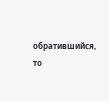обратившийся, то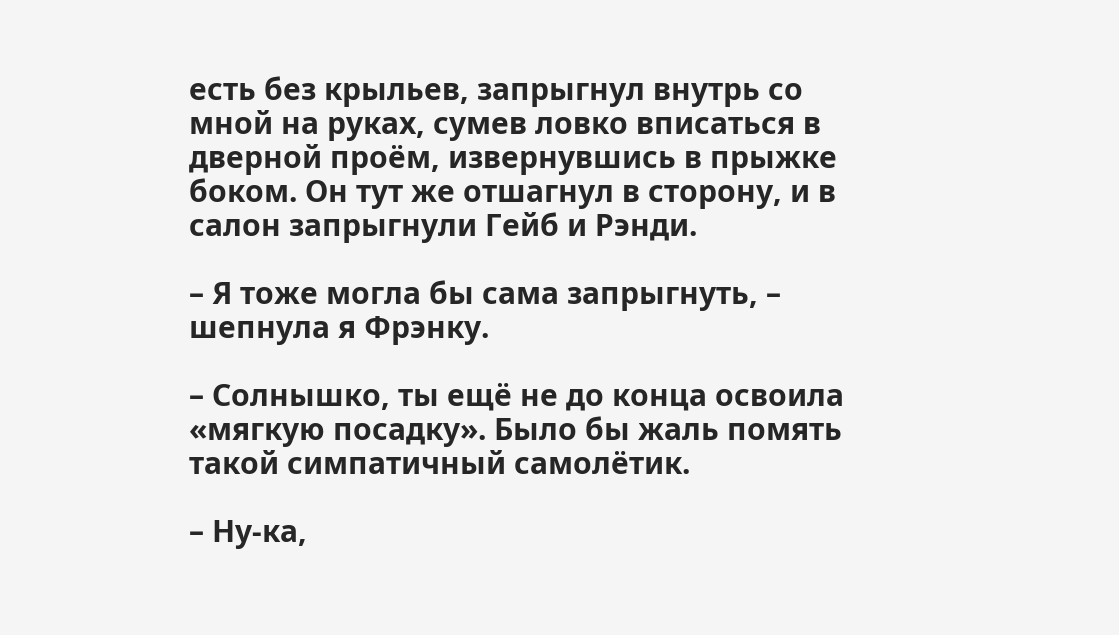есть без крыльев, запрыгнул внутрь со мной на руках, сумев ловко вписаться в дверной проём, извернувшись в прыжке боком. Он тут же отшагнул в сторону, и в салон запрыгнули Гейб и Рэнди.

– Я тоже могла бы сама запрыгнуть, – шепнула я Фрэнку.

– Солнышко, ты ещё не до конца освоила «мягкую посадку». Было бы жаль помять такой симпатичный самолётик.

– Ну-ка,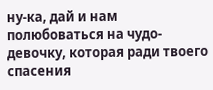ну-ка, дай и нам полюбоваться на чудо-девочку, которая ради твоего спасения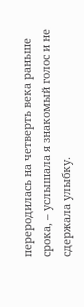переродилась на четверть века раньше срока, – услышала я знакомый голос и не сдержала улыбку.